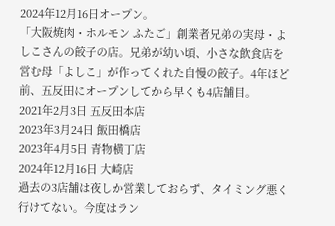2024年12月16日オープン。
「大阪焼肉・ホルモン ふたご」創業者兄弟の実母・よしこさんの餃子の店。兄弟が幼い頃、小さな飲食店を営む母「よしこ」が作ってくれた自慢の餃子。4年ほど前、五反田にオープンしてから早くも4店舗目。
2021年2月3日 五反田本店
2023年3月24日 飯田橋店
2023年4月5日 青物横丁店
2024年12月16日 大崎店
過去の3店舗は夜しか営業しておらず、タイミング悪く行けてない。今度はラン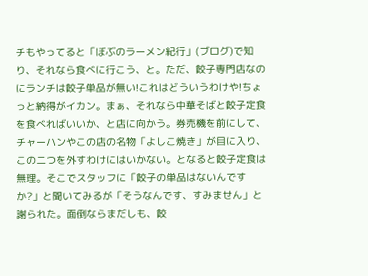チもやってると「ぼぶのラーメン紀行」(ブログ)で知り、それなら食べに行こう、と。ただ、餃子専門店なのにランチは餃子単品が無い!これはどういうわけや!ちょっと納得がイカン。まぁ、それなら中華そばと餃子定食を食べればいいか、と店に向かう。券売機を前にして、チャーハンやこの店の名物「よしこ焼き」が目に入り、この二つを外すわけにはいかない。となると餃子定食は無理。そこでスタッフに「餃子の単品はないんですか?」と聞いてみるが「そうなんです、すみません」と謝られた。面倒ならまだしも、餃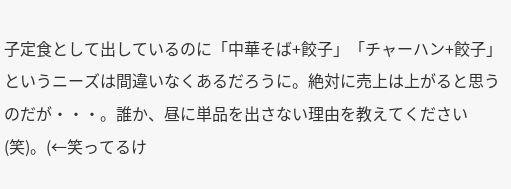子定食として出しているのに「中華そば+餃子」「チャーハン+餃子」というニーズは間違いなくあるだろうに。絶対に売上は上がると思うのだが・・・。誰か、昼に単品を出さない理由を教えてください(笑)。(←笑ってるけ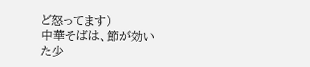ど怒ってます)
中華そばは、節が効いた少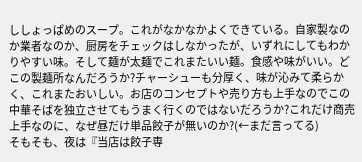ししょっぱめのスープ。これがなかなかよくできている。自家製なのか業者なのか、厨房をチェックはしなかったが、いずれにしてもわかりやすい味。そして麺が太麺でこれまたいい麺。食感や味がいい。どこの製麺所なんだろうか?チャーシューも分厚く、味が沁みて柔らかく、これまたおいしい。お店のコンセプトや売り方も上手なのでこの中華そばを独立させてもうまく行くのではないだろうか?これだけ商売上手なのに、なぜ昼だけ単品餃子が無いのか?(←まだ言ってる)
そもそも、夜は『当店は餃子専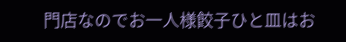門店なのでお一人様餃子ひと皿はお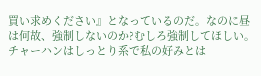買い求めください』となっているのだ。なのに昼は何故、強制しないのか?むしろ強制してほしい。
チャーハンはしっとり系で私の好みとは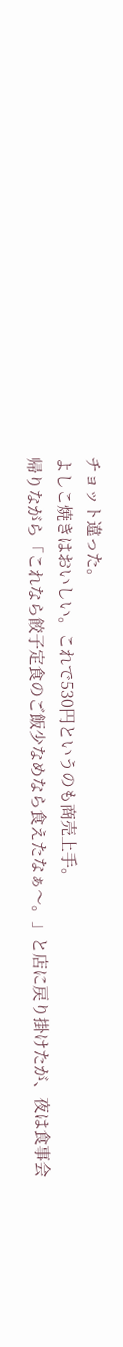チョット違った。
よしこ焼きはおいしい。これで530円というのも商売上手。
帰りながら「これなら餃子定食のご飯少なめなら食えたなぁ〜。」と店に戻り掛けたが、夜は食事会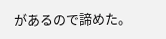があるので諦めた。